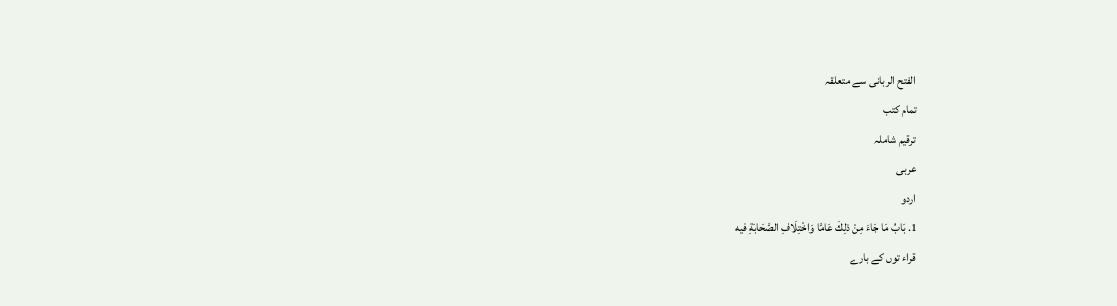الفتح الربانی سے متعلقہ
تمام کتب
ترقیم شاملہ
عربی
اردو
1. بَابُ مَا جَاءَ مِنْ ذلِكَ عَامَّا وَاخْتِلَافِ الصَّحَابَةِ فيه
قراء توں کے بارے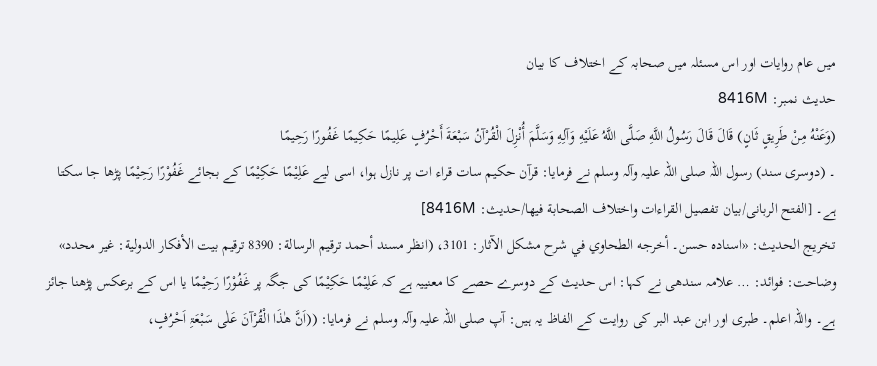میں عام روایات اور اس مسئلہ میں صحابہ کے اختلاف کا بیان
حدیث نمبر: 8416M
(وَعَنْهُ مِنْ طَرِيقٍ ثَانٍ) قَالَ قَالَ رَسُولُ اللَّهِ صَلَّى اللَّهُ عَلَيْهِ وَآلِهِ وَسَلَّمَ أُنْزِلَ الْقُرْآنُ سَبْعَةَ أَحْرُفٍ عَلِيمًا حَكِيمًا غَفُورًا رَحِيمًا
۔ (دوسری سند) رسول اللہ صلی اللہ علیہ وآلہ وسلم نے فرمایا: قرآن حکیم سات قراء ات پر نازل ہوا، اسی لیے عَلِیْمًا حَکِیْمًا کے بجائے غَفُوْرًا رَحِیْمًا پڑھا جا سکتا ہے۔ [الفتح الربانی/بيان تفصيل القراءات واختلاف الصحابة فيها/حدیث: 8416M]
تخریج الحدیث: «اسناده حسن۔ أخرجه الطحاوي في شرح مشكل الآثار: 3101، (انظر مسند أحمد ترقيم الرسالة: 8390 ترقیم بيت الأفكار الدولية: غير محدد»
وضاحت: فوائد: … علامہ سندھی نے کہا: اس حدیث کے دوسرے حصے کا معنییہ ہے کہ عَلِیْمًا حَکِیْمًا کی جگہ پر غَفُوْرًا رَحِیْمًا یا اس کے برعکس پڑھنا جائز ہے۔ واللہ اعلم۔ طبری اور ابن عبد البر کی روایت کے الفاظ یہ ہیں: آپ صلی اللہ علیہ وآلہ وسلم نے فرمایا: ((اَنَّ ھٰذَا الْقُرْآنَ عَلٰی سَبْعَۃِ اَحْرُفٍ،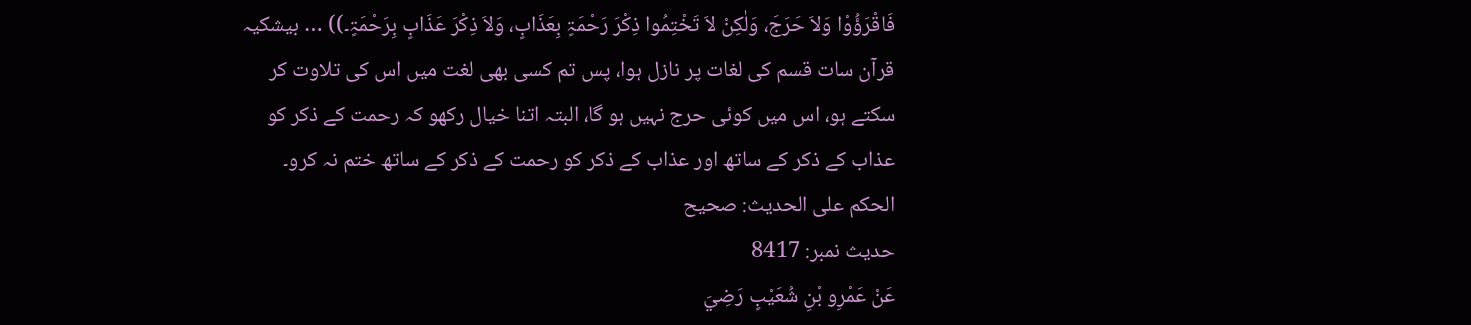فَاقْرَؤُوْا وَلاَ حَرَجَ، وَلٰکِنْ لاَ تَخْتِمُوا ذِکْرَ رَحْمَۃٍ بِعَذَابٍ، وَلاَ ذِکْرَ عَذَابٍ بِرَحْمَۃٍ۔)) … بیشکیہ قرآن سات قسم کی لغات پر نازل ہوا، پس تم کسی بھی لغت میں اس کی تلاوت کر سکتے ہو، اس میں کوئی حرج نہیں ہو گا، البتہ اتنا خیال رکھو کہ رحمت کے ذکر کو عذاب کے ذکر کے ساتھ اور عذاب کے ذکر کو رحمت کے ذکر کے ساتھ ختم نہ کرو۔
الحكم على الحديث: صحیح
حدیث نمبر: 8417
عَنْ عَمْرِو بْنِ شُعَيْبٍ رَضِيَ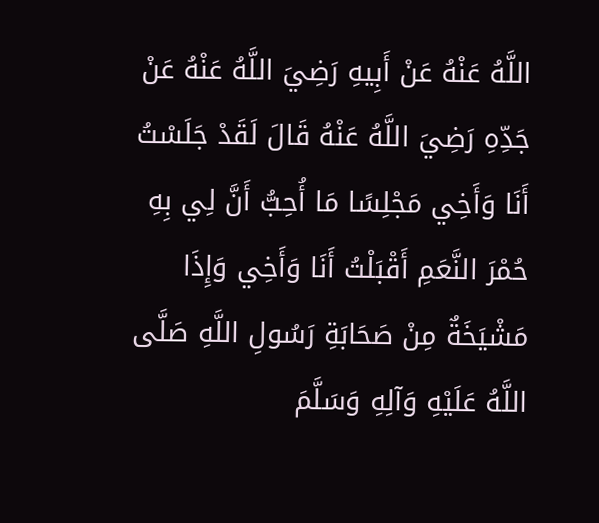اللَّهُ عَنْهُ عَنْ أَبِيهِ رَضِيَ اللَّهُ عَنْهُ عَنْ جَدِّهِ رَضِيَ اللَّهُ عَنْهُ قَالَ لَقَدْ جَلَسْتُ أَنَا وَأَخِي مَجْلِسًا مَا أُحِبُّ أَنَّ لِي بِهِ حُمْرَ النَّعَمِ أَقْبَلْتُ أَنَا وَأَخِي وَإِذَا مَشْيَخَةٌ مِنْ صَحَابَةِ رَسُولِ اللَّهِ صَلَّى اللَّهُ عَلَيْهِ وَآلِهِ وَسَلَّمَ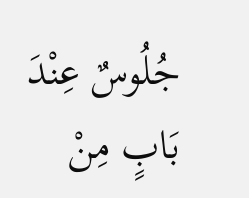جُلُوسٌ عِنْدَ بَابٍ مِنْ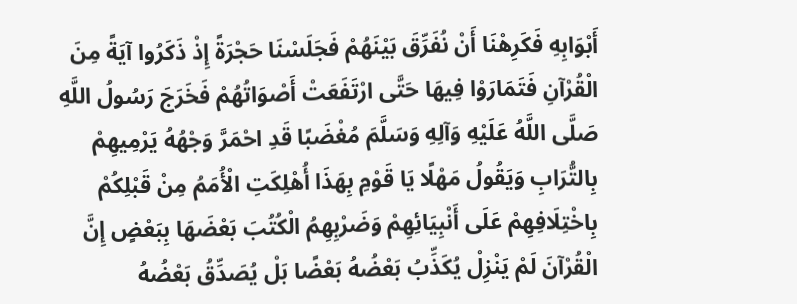أَبْوَابِهِ فَكَرِهْنَا أَنْ نُفَرِّقَ بَيْنَهُمْ فَجَلَسْنَا حَجْرَةً إِذْ ذَكَرُوا آيَةً مِنَ الْقُرْآنِ فَتَمَارَوْا فِيهَا حَتَّى ارْتَفَعَتْ أَصْوَاتُهُمْ فَخَرَجَ رَسُولُ اللَّهِ صَلَّى اللَّهُ عَلَيْهِ وَآلِهِ وَسَلَّمَ مُغْضَبًا قَدِ احْمَرَّ وَجْهُهُ يَرْمِيهِمْ بِالتُّرَابِ وَيَقُولُ مَهْلًا يَا قَوْمِ بِهَذَا أُهْلِكَتِ الْأُمَمُ مِنْ قَبْلِكُمْ بِاخْتِلَافِهِمْ عَلَى أَنْبِيَائِهِمْ وَضَرْبِهِمُ الْكُتُبَ بَعْضَهَا بِبَعْضٍ إِنَّ الْقُرْآنَ لَمْ يَنْزِلْ يُكَذِّبُ بَعْضُهُ بَعْضًا بَلْ يُصَدِّقُ بَعْضُهُ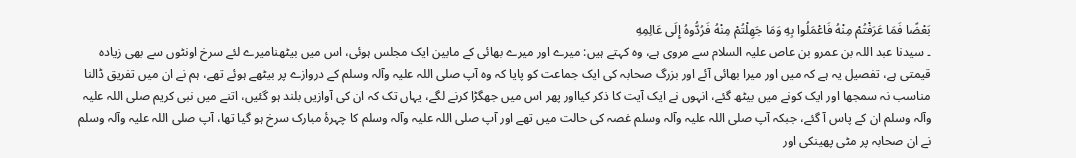بَعْضًا فَمَا عَرَفْتُمْ مِنْهُ فَاعْمَلُوا بِهِ وَمَا جَهِلْتُمْ مِنْهُ فَرُدُّوهُ إِلَى عَالِمِهِ
۔ سیدنا عبد اللہ بن عمرو بن عاص علیہ السلام سے مروی ہے، وہ کہتے ہیں: میرے اور میرے بھائی کے مابین ایک مجلس ہوئی، اس میں بیٹھنامیرے لئے سرخ اونٹوں سے بھی زیادہ قیمتی ہے، تفصیل یہ ہے کہ میں اور میرا بھائی آئے اور بزرگ صحابہ کی ایک جماعت کو پایا کہ وہ آپ صلی اللہ علیہ وآلہ وسلم کے دروازے پر بیٹھے ہوئے تھے، ہم نے ان میں تفریق ڈالنا مناسب نہ سمجھا اور ایک کونے میں بیٹھ گئے، انہوں نے ایک آیت کا ذکر کیااور پھر اس میں جھگڑا کرنے لگے، یہاں تک کہ ان کی آوازیں بلند ہو گئیں، اتنے میں نبی کریم صلی اللہ علیہ وآلہ وسلم ان کے پاس آ گئے، جبکہ آپ صلی اللہ علیہ وآلہ وسلم غصہ کی حالت میں تھے اور آپ صلی اللہ علیہ وآلہ وسلم کا چہرۂ مبارک سرخ ہو گیا تھا، آپ صلی اللہ علیہ وآلہ وسلم نے ان صحابہ پر مٹی پھینکی اور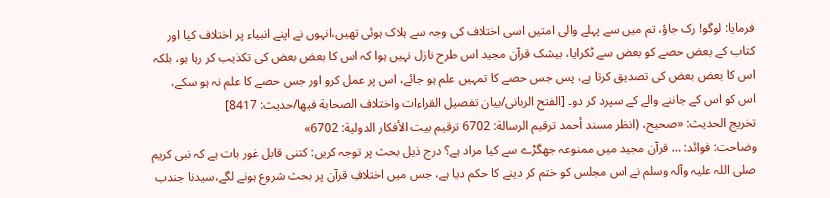فرمایا: لوگو! رک جاؤ، تم میں سے پہلے والی امتیں اسی اختلاف کی وجہ سے ہلاک ہوئی تھیں،انہوں نے اپنے انبیاء پر اختلاف کیا اور کتاب کے بعض حصے کو بعض سے ٹکرایا، بیشک قرآن مجید اس طرح نازل نہیں ہوا کہ اس کا بعض بعض کی تکذیب کر رہا ہو، بلکہ اس کا بعض بعض کی تصدیق کرتا ہے، پس جس حصے کا تمہیں علم ہو جائے، اس پر عمل کرو اور جس حصے کا علم نہ ہو سکے، اس کو اس کے جاننے والے کے سپرد کر دو۔ [الفتح الربانی/بيان تفصيل القراءات واختلاف الصحابة فيها/حدیث: 8417]
تخریج الحدیث: «صحيح، (انظر مسند أحمد ترقيم الرسالة: 6702 ترقیم بيت الأفكار الدولية: 6702»
وضاحت: فوائد: … قرآن مجید میں ممنوعہ جھگڑے سے کیا مراد ہے؟ درج ذیل بحث پر توجہ کریں: کتنی قابل غور بات ہے کہ نبی کریم صلی اللہ علیہ وآلہ وسلم نے اس مجلس کو ختم کر دینے کا حکم دیا ہے، جس میں اختلافِ قرآن پر بحث شروع ہونے لگے،سیدنا جندب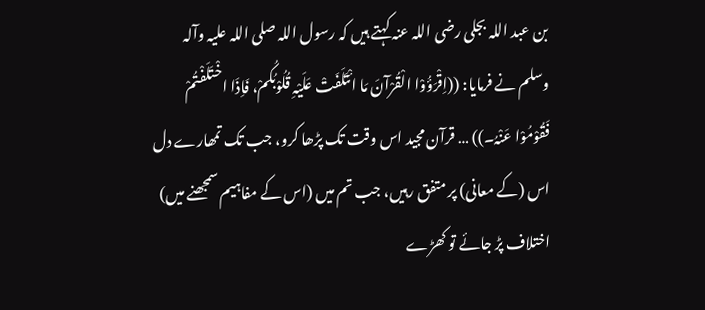بن عبد اللہ بجلی رضی اللہ عنہ کہتے ہیں کہ رسول اللہ صلی اللہ علیہ وآلہ وسلم نے فرمایا: ((اِقْرَؤُوْا الْقُرْآنَ مَا ائْتَلَفَتْ عَلَیْہِ قُلُوْبُکُمْ، فَاِذَا اخْتَلَفْتُمْ فَقُوْمُوْا عَنْہُ۔)) … قرآن مجید اس وقت تک پڑھا کرو، جب تک تمھارے دل اس (کے معانی) پر متفق رہیں، جب تم میں (اس کے مفاہیم سمجھنے میں) اختلاف پڑ جائے تو کھڑے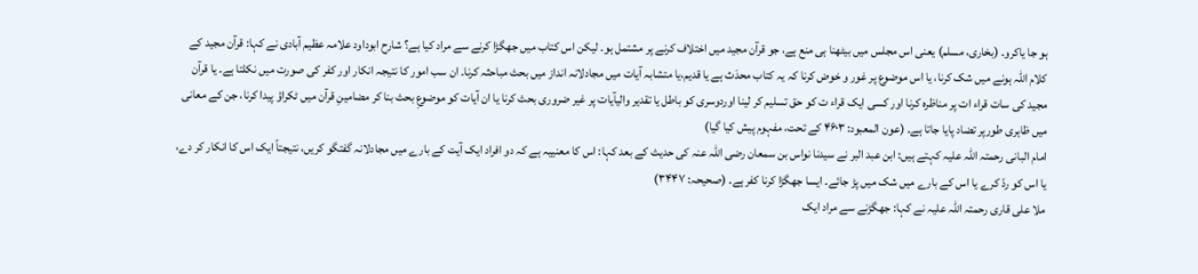ہو جا یاکرو۔ (بخاری، مسلم) یعنی اس مجلس میں بیٹھنا ہی منع ہے، جو قرآن مجید میں اختلاف کرنے پر مشتمل ہو۔ لیکن اس کتاب میں جھگڑا کرنے سے مراد کیا ہے؟ شارح ابوداود علامہ عظیم آبادی نے کہا: قرآن مجید کے کلام اللہ ہونے میں شک کرنا، یا اس موضوع پر غور و خوض کرنا کہ یہ کتاب محدَث ہے یا قدیم،یا متشابہ آیات میں مجادلانہ انداز میں بحث مباحثہ کرنا۔ ان سب امور کا نتیجہ انکار اور کفر کی صورت میں نکلتا ہے۔ یا قرآن مجید کی سات قراء ات پر مناظرہ کرنا اور کسی ایک قراء ت کو حق تسلیم کر لینا اوردوسری کو باطل یا تقدیر والیآیات پر غیر ضروری بحث کرنا یا ان آیات کو موضوعِ بحث بنا کر مضامینِ قرآن میں ٹکراؤ پیدا کرنا، جن کے معانی میں ظاہری طورپر تضاد پایا جاتا ہے۔ (عون المعبود: ۴۶۰۳ کے تحت، مفہوم پیش کیا گیا)
امام البانی رحمتہ اللہ علیہ کہتے ہیں: ابن عبد البر نے سیدنا نواس بن سمعان رضی اللہ عنہ کی حدیث کے بعد کہا: اس کا معنییہ ہے کہ دو افراد ایک آیت کے بارے میں مجادلانہ گفتگو کریں، نتیجتاً ایک اس کا انکار کر دے، یا اس کو ردّ کرے یا اس کے بارے میں شک میں پڑ جائے۔ ایسا جھگڑا کرنا کفر ہے۔ (صحیحہ: ۳۴۴۷)
ملا علی قاری رحمتہ اللہ علیہ نے کہا: جھگڑنے سے مراد ایک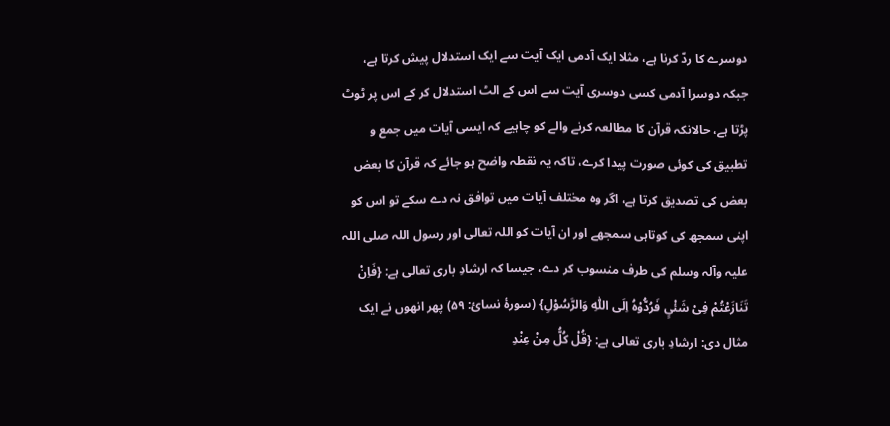دوسرے کا ردّ کرنا ہے، مثلا ایک آدمی ایک آیت سے ایک استدلال پیش کرتا ہے، جبکہ دوسرا آدمی کسی دوسری آیت سے اس کے الٹ استدلال کر کے اس پر ٹوٹ پڑتا ہے، حالانکہ قرآن کا مطالعہ کرنے والے کو چاہیے کہ ایسی آیات میں جمع و تطبیق کی کوئی صورت پیدا کرے، تاکہ یہ نقطہ واضح ہو جائے کہ قرآن کا بعض بعض کی تصدیق کرتا ہے، اگر وہ مختلف آیات میں توافق نہ دے سکے تو اس کو اپنی سمجھ کی کوتاہی سمجھے اور ان آیات کو اللہ تعالی اور رسول اللہ صلی اللہ علیہ وآلہ وسلم کی طرف منسوب کر دے، جیسا کہ ارشادِ باری تعالی ہے: {فَاِنْ تَنَازَعْتُمْ فِیْ شَئْیٍ فَرُدُّوْہُ اِلَی اللّٰہِ وَالرَّسُوْلِ} (سورۂ نسائ: ۵۹) پھر انھوں نے ایک مثال دی: ارشادِ باری تعالی ہے: {قُلْ کُلُّ مِنْ عِنْدِ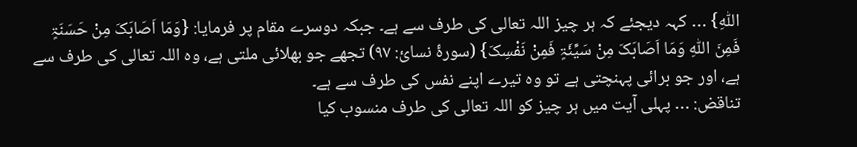اللّٰہِ} … کہہ دیجئے کہ ہر چیز اللہ تعالی کی طرف سے ہے۔ جبکہ دوسرے مقام پر فرمایا: {وَمَا اَصَابَکَ مِنْ حَسَنَۃٍ فَمِنَ اللّٰہِ وَمَا اَصَابَکَ مِنْ سَیِّئَۃٍ فَمِنْ نَفْسِکَ} (سورۂ نسائ: ۹۷) تجھے جو بھلائی ملتی ہے، وہ اللہ تعالی کی طرف سے ہے، اور جو برائی پہنچتی ہے تو وہ تیرے اپنے نفس کی طرف سے ہے۔
تناقض: … پہلی آیت میں ہر چیز کو اللہ تعالی کی طرف منسوب کیا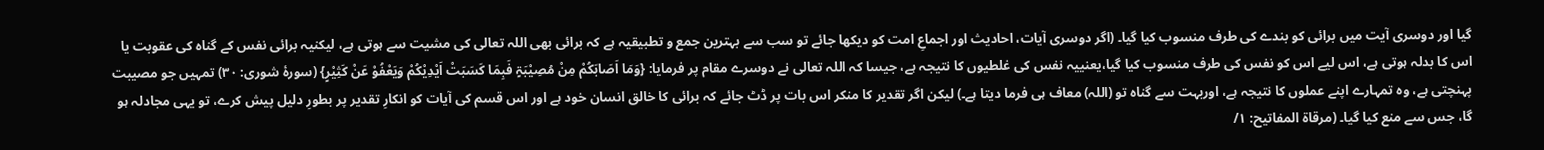گیا اور دوسری آیت میں برائی کو بندے کی طرف منسوب کیا گیا۔ (اگر دوسری آیات، احادیث اور اجماعِ امت کو دیکھا جائے تو سب سے بہترین جمع و تطبیقیہ ہے کہ برائی بھی اللہ تعالی کی مشیت سے ہوتی ہے، لیکنیہ برائی نفس کے گناہ کی عقوبت یا اس کا بدلہ ہوتی ہے، اس لیے اس کو نفس کی طرف منسوب کیا گیا،یعنییہ نفس کی غلطیوں کا نتیجہ ہے، جیسا کہ اللہ تعالی نے دوسرے مقام پر فرمایا: {وَمَا اَصَابَکُمْ مِنْ مُصِیْبَۃٍ فَبِمَا کَسَبَتْ اَیْدِیْکُمْ وَیَعْفُوْ عَنْ کَثِیْرٍ} (سورۂ شوری: ۳۰) تمہیں جو مصیبت پہنچتی ہے، وہ تمہارے اپنے عملوں کا نتیجہ ہے، اوربہت سے گناہ تو (اللہ) معاف ہی فرما دیتا ہے۔) لیکن اگر تقدیر کا منکر اس بات پر ڈٹ جائے کہ برائی کا خالق انسان خود ہے اور اس قسم کی آیات کو انکارِ تقدیر پر بطورِ دلیل پیش کرے، تو یہی مجادلہ ہو گا، جس سے منع کیا گیا۔ (مرقاۃ المفاتیح: ۱/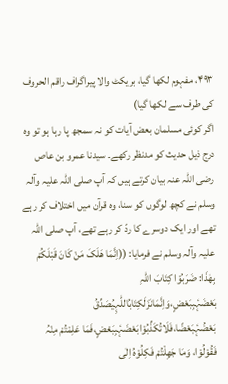۴۹۳، مفہوم لکھا گیا، بریکٹ والا پیراگراف راقم الحروف کی طرف سے لکھا گیا)
اگر کوئی مسلمان بعض آیات کو نہ سمجھ پا رہا ہو تو وہ درج ذیل حدیث کو مدنظر رکھے۔ سیدنا عمرو بن عاص رضی اللہ عنہ بیان کرتے ہیں کہ آپ صلی اللہ علیہ وآلہ وسلم نے کچھ لوگوں کو سنا، وہ قرآن میں اختلاف کر رہے تھے اور ایک دوسرے کا ردّ کر رہے تھے، آپ صلی اللہ علیہ وآلہ وسلم نے فرمایا: ((اِنَّمَا ھَلَکَ مَنْ کَانَ قَبْلَکُمْ بِھٰذَا: ضَرَبُوْا کِتَابَ اللّٰہِ بَعْضَہٗبِبَعْضٍ،وَاِنَّمَانَزَلَکِتَابُاللّٰہِیُصَدِّقُ بَعْضُہٗبَعْضًا،فَلَاتُکَذِّبُوْابَعْضَہٗبِبَعْضٍ،فَمَا عَلِمْتُمْ مِنْہُ فَقُوْلُوْا، وَمَا جَھِلْتُمْ فَکِلُوْہُ اِلٰی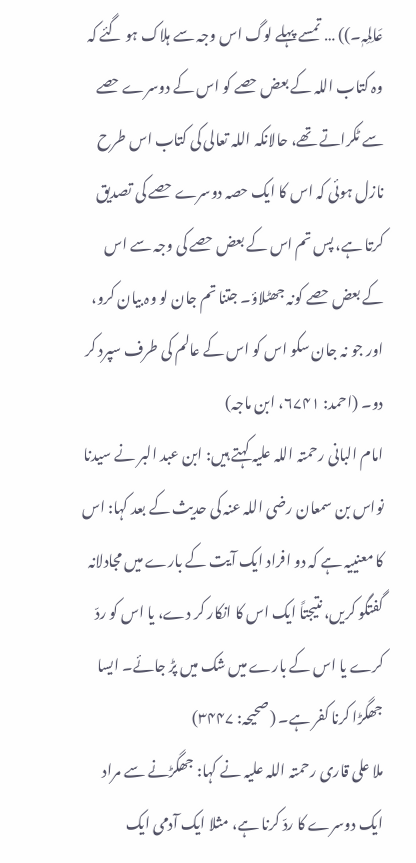عَالِمِہٖ۔)) … تمسے پہلے لوگ اس وجہ سے ہلاک ہو گئے کہ وہ کتاب اللہ کے بعض حصے کو اس کے دوسرے حصے سے ٹکراتے تھے، حالانکہ اللہ تعالی کی کتاب اس طرح نازل ہوئی کہ اس کا ایک حصہ دوسرے حصے کی تصدیق کرتا ہے، پس تم اس کے بعض حصے کی وجہ سے اس کے بعض حصے کونہ جھٹلاؤ۔ جتنا تم جان لو وہ بیان کرو، اور جو نہ جان سکو اس کو اس کے عالم کی طرف سپرد کر دو۔ (احمد: ۶۷۴۱، ابن ماجہ)
امام البانی رحمتہ اللہ علیہ کہتے ہیں: ابن عبد البر نے سیدنا نواس بن سمعان رضی اللہ عنہ کی حدیث کے بعد کہا: اس کا معنییہ ہے کہ دو افراد ایک آیت کے بارے میں مجادلانہ گفتگو کریں، نتیجتاً ایک اس کا انکار کر دے، یا اس کو ردّ کرے یا اس کے بارے میں شک میں پڑ جائے۔ ایسا جھگڑا کرنا کفر ہے۔ (صحیحہ: ۳۴۴۷)
ملا علی قاری رحمتہ اللہ علیہ نے کہا: جھگڑنے سے مراد ایک دوسرے کا ردّ کرنا ہے، مثلا ایک آدمی ایک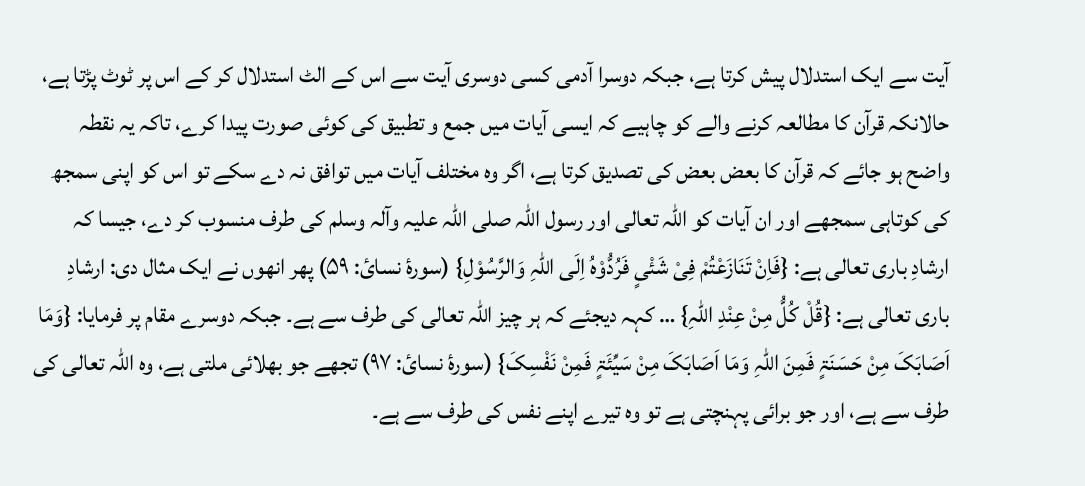آیت سے ایک استدلال پیش کرتا ہے، جبکہ دوسرا آدمی کسی دوسری آیت سے اس کے الٹ استدلال کر کے اس پر ٹوٹ پڑتا ہے، حالانکہ قرآن کا مطالعہ کرنے والے کو چاہیے کہ ایسی آیات میں جمع و تطبیق کی کوئی صورت پیدا کرے، تاکہ یہ نقطہ واضح ہو جائے کہ قرآن کا بعض بعض کی تصدیق کرتا ہے، اگر وہ مختلف آیات میں توافق نہ دے سکے تو اس کو اپنی سمجھ کی کوتاہی سمجھے اور ان آیات کو اللہ تعالی اور رسول اللہ صلی اللہ علیہ وآلہ وسلم کی طرف منسوب کر دے، جیسا کہ ارشادِ باری تعالی ہے: {فَاِنْ تَنَازَعْتُمْ فِیْ شَئْیٍ فَرُدُّوْہُ اِلَی اللّٰہِ وَالرَّسُوْلِ} (سورۂ نسائ: ۵۹) پھر انھوں نے ایک مثال دی: ارشادِ باری تعالی ہے: {قُلْ کُلُّ مِنْ عِنْدِ اللّٰہِ} … کہہ دیجئے کہ ہر چیز اللہ تعالی کی طرف سے ہے۔ جبکہ دوسرے مقام پر فرمایا: {وَمَا اَصَابَکَ مِنْ حَسَنَۃٍ فَمِنَ اللّٰہِ وَمَا اَصَابَکَ مِنْ سَیِّئَۃٍ فَمِنْ نَفْسِکَ} (سورۂ نسائ: ۹۷) تجھے جو بھلائی ملتی ہے، وہ اللہ تعالی کی طرف سے ہے، اور جو برائی پہنچتی ہے تو وہ تیرے اپنے نفس کی طرف سے ہے۔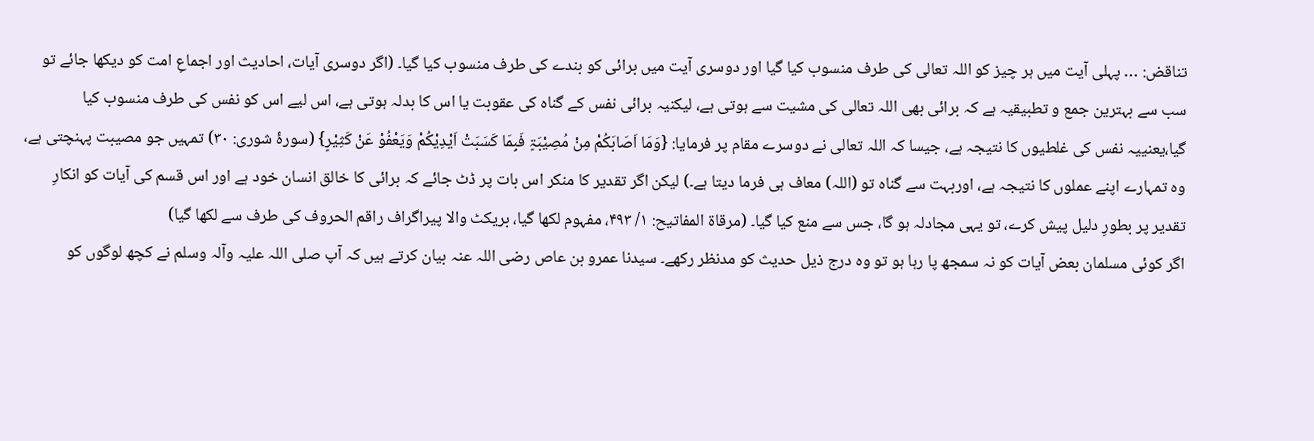تناقض: … پہلی آیت میں ہر چیز کو اللہ تعالی کی طرف منسوب کیا گیا اور دوسری آیت میں برائی کو بندے کی طرف منسوب کیا گیا۔ (اگر دوسری آیات، احادیث اور اجماعِ امت کو دیکھا جائے تو سب سے بہترین جمع و تطبیقیہ ہے کہ برائی بھی اللہ تعالی کی مشیت سے ہوتی ہے، لیکنیہ برائی نفس کے گناہ کی عقوبت یا اس کا بدلہ ہوتی ہے، اس لیے اس کو نفس کی طرف منسوب کیا گیا،یعنییہ نفس کی غلطیوں کا نتیجہ ہے، جیسا کہ اللہ تعالی نے دوسرے مقام پر فرمایا: {وَمَا اَصَابَکُمْ مِنْ مُصِیْبَۃٍ فَبِمَا کَسَبَتْ اَیْدِیْکُمْ وَیَعْفُوْ عَنْ کَثِیْرٍ} (سورۂ شوری: ۳۰) تمہیں جو مصیبت پہنچتی ہے، وہ تمہارے اپنے عملوں کا نتیجہ ہے، اوربہت سے گناہ تو (اللہ) معاف ہی فرما دیتا ہے۔) لیکن اگر تقدیر کا منکر اس بات پر ڈٹ جائے کہ برائی کا خالق انسان خود ہے اور اس قسم کی آیات کو انکارِ تقدیر پر بطورِ دلیل پیش کرے، تو یہی مجادلہ ہو گا، جس سے منع کیا گیا۔ (مرقاۃ المفاتیح: ۱/ ۴۹۳، مفہوم لکھا گیا، بریکٹ والا پیراگراف راقم الحروف کی طرف سے لکھا گیا)
اگر کوئی مسلمان بعض آیات کو نہ سمجھ پا رہا ہو تو وہ درج ذیل حدیث کو مدنظر رکھے۔ سیدنا عمرو بن عاص رضی اللہ عنہ بیان کرتے ہیں کہ آپ صلی اللہ علیہ وآلہ وسلم نے کچھ لوگوں کو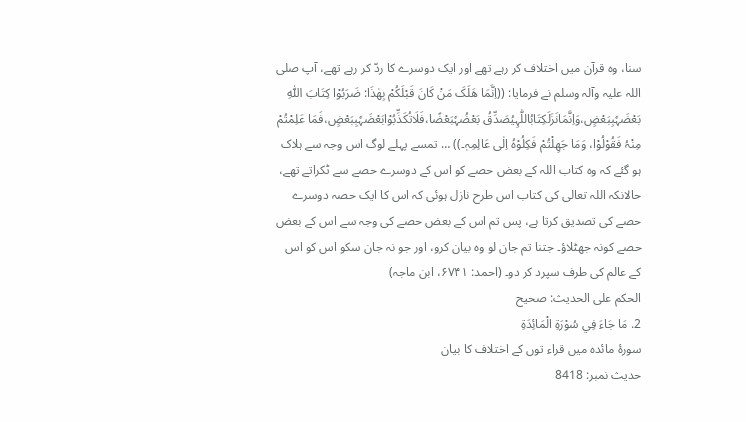سنا، وہ قرآن میں اختلاف کر رہے تھے اور ایک دوسرے کا ردّ کر رہے تھے، آپ صلی اللہ علیہ وآلہ وسلم نے فرمایا: ((اِنَّمَا ھَلَکَ مَنْ کَانَ قَبْلَکُمْ بِھٰذَا: ضَرَبُوْا کِتَابَ اللّٰہِ بَعْضَہٗبِبَعْضٍ،وَاِنَّمَانَزَلَکِتَابُاللّٰہِیُصَدِّقُ بَعْضُہٗبَعْضًا،فَلَاتُکَذِّبُوْابَعْضَہٗبِبَعْضٍ،فَمَا عَلِمْتُمْ مِنْہُ فَقُوْلُوْا، وَمَا جَھِلْتُمْ فَکِلُوْہُ اِلٰی عَالِمِہٖ۔)) … تمسے پہلے لوگ اس وجہ سے ہلاک ہو گئے کہ وہ کتاب اللہ کے بعض حصے کو اس کے دوسرے حصے سے ٹکراتے تھے، حالانکہ اللہ تعالی کی کتاب اس طرح نازل ہوئی کہ اس کا ایک حصہ دوسرے حصے کی تصدیق کرتا ہے، پس تم اس کے بعض حصے کی وجہ سے اس کے بعض حصے کونہ جھٹلاؤ۔ جتنا تم جان لو وہ بیان کرو، اور جو نہ جان سکو اس کو اس کے عالم کی طرف سپرد کر دو۔ (احمد: ۶۷۴۱، ابن ماجہ)
الحكم على الحديث: صحیح
2. مَا جَاءَ فِي سُوْرَةِ الْمَائِدَةِ
سورۂ مائدہ میں قراء توں کے اختلاف کا بیان
حدیث نمبر: 8418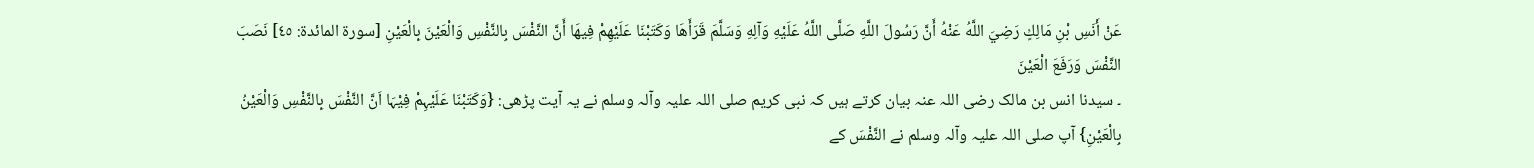عَنْ أَنَسِ بْنِ مَالِكٍ رَضِيَ اللَّهُ عَنْهُ أَنَّ رَسُولَ اللَّهِ صَلَّى اللَّهُ عَلَيْهِ وَآلِهِ وَسَلَّمَ قَرَأَهَا وَكَتَبْنَا عَلَيْهِمْ فِيهَا أَنَّ النَّفْسَ بِالنَّفْسِ وَالْعَيْنَ بِالْعَيْنِ [سورة المائدة: ٤٥] نَصَبَ النَّفْسَ وَرَفَعَ الْعَيْنَ
۔ سیدنا انس بن مالک رضی اللہ عنہ بیان کرتے ہیں کہ نبی کریم صلی اللہ علیہ وآلہ وسلم نے یہ آیت پڑھی: {وَکَتَبْنَا عَلَیْہِمْ فِیْہَا اَنَّ النَّفْسَ بِالنَّفْسِ وَالْعَیْنُ بِالْعَیْنِ} آپ صلی اللہ علیہ وآلہ وسلم نے النَّفْسَ کے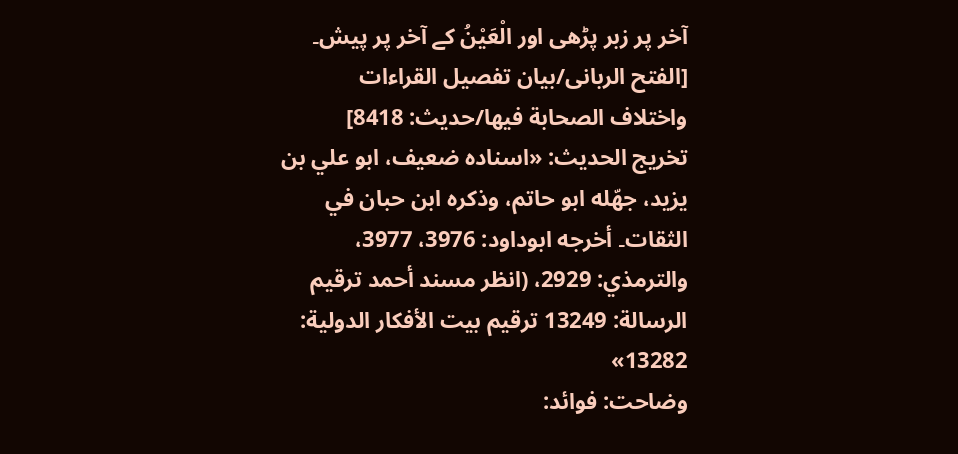آخر پر زبر پڑھی اور الْعَیْنُ کے آخر پر پیش۔ [الفتح الربانی/بيان تفصيل القراءات واختلاف الصحابة فيها/حدیث: 8418]
تخریج الحدیث: «اسناده ضعيف، ابو علي بن يزيد، جھّله ابو حاتم، وذكره ابن حبان في الثقات۔ أخرجه ابوداود: 3976، 3977، والترمذي: 2929، (انظر مسند أحمد ترقيم الرسالة: 13249 ترقیم بيت الأفكار الدولية: 13282»
وضاحت: فوائد: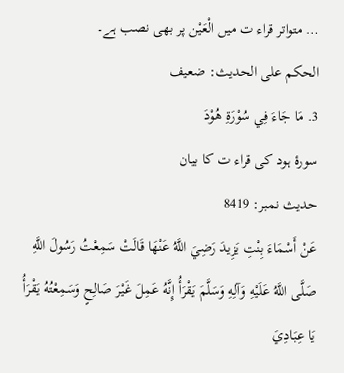… متواتر قراء ت میں الْعَیْن پر بھی نصب ہے۔
الحكم على الحديث: ضعیف
3. مَا جَاءَ فِي سُوْرَةِ هُوْدَ
سورۂ ہود کی قراء ت کا بیان
حدیث نمبر: 8419
عَنْ أَسْمَاءَ بِنْتِ يَزِيدَ رَضِيَ اللَّهُ عَنْهَا قَالَتْ سَمِعْتُ رَسُولَ اللَّهِ صَلَّى اللَّهُ عَلَيْهِ وَآلِهِ وَسَلَّمَ يَقْرَأُ إِنَّهُ عَمِلَ غَيْرَ صَالِحٍ وَسَمِعْتُهُ يَقْرَأُ يَا عِبَادِيَ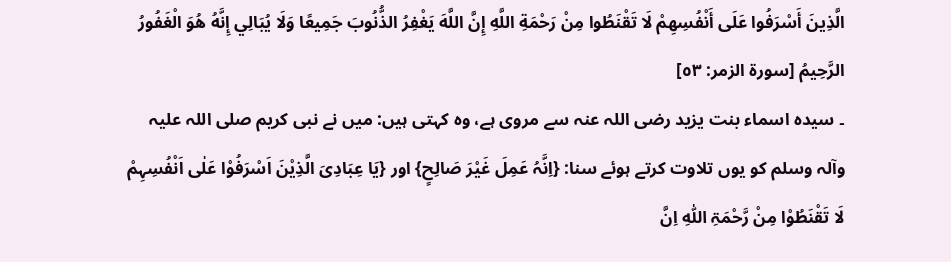الَّذِينَ أَسْرَفُوا عَلَى أَنْفُسِهِمْ لَا تَقْنَطُوا مِنْ رَحْمَةِ اللَّهِ إِنَّ اللَّهَ يَغْفِرُ الذُّنُوبَ جَمِيعًا وَلَا يُبَالِي إِنَّهُ هُوَ الْغَفُورُ الرَّحِيمُ [سورة الزمر: ٥٣]
۔ سیدہ اسماء بنت یزید رضی اللہ عنہ سے مروی ہے، وہ کہتی ہیں: میں نے نبی کریم صلی اللہ علیہ وآلہ وسلم کو یوں تلاوت کرتے ہوئے سنا: {اِنَّہُ عَمِلَ غَیْرَ صَالِحٍ} اور {یَا عِبَادِیَ الَّذِیْنَ اَسْرَفُوْا عَلٰی اَنْفُسِہِمْ لَا تَقْنَطُوْا مِنْ رَّحْمَۃِ اللّٰہِ اِنَّ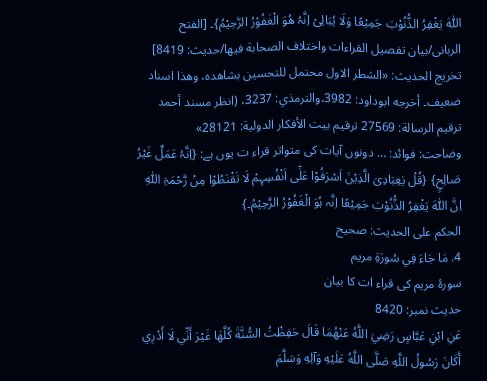اللّٰہَ یَغْفِرُ الذُّنُوْبَ جَمِیْعًا وَلَا یُبَالِیْ اِنَّہُ ھُوَ الْغَفُوْرُ الرَّحِیْمُ}۔ [الفتح الربانی/بيان تفصيل القراءات واختلاف الصحابة فيها/حدیث: 8419]
تخریج الحدیث: «الشطر الاول محتمل للتحسين بشاھده، وھذا اسناد ضعيف۔ أخرجه ابوداود: 3982،والترمذي: 3237، (انظر مسند أحمد ترقيم الرسالة: 27569 ترقیم بيت الأفكار الدولية: 28121»
وضاحت: فوائد: … دونوں آیات کی متواتر قراء ت یوں ہے: {اِنَّہُ عَمَلٌ غَیْرُ صَالِحٍ} {قُلْ یٰعِبَادِیَ الَّذِیْنَ اَسْرَفُوْا عَلٰٓی اَنْفُسِہِمْ لَا تَقْنَطُوْا مِنْ رَّحْمَۃِ اللّٰہِ اِنَّ اللّٰہَ یَغْفِرُ الذُّنُوْبَ جَمِیْعًا اِنَّہ ہُوَ الْغَفُوْرُ الرَّحِیْمُ۔}
الحكم على الحديث: صحیح
4. مَا جَاءَ فِي سُورَةِ مريم
سورۂ مریم کی قراء ات کا بیان
حدیث نمبر: 8420
عَنِ ابْنِ عَبَّاسٍ رَضِيَ اللَّهُ عَنْهُمَا قَالَ حَفِظْتُ السُّنَّةَ كُلَّهَا غَيْرَ أَنِّي لَا أَدْرِي أَكَانَ رَسُولُ اللَّهِ صَلَّى اللَّهُ عَلَيْهِ وَآلِهِ وَسَلَّمَ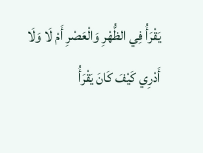يَقْرَأُ فِي الظُّهْرِ وَالْعَصْرِ أَمْ لَا وَلَا أَدْرِي كَيْفَ كَانَ يَقْرَأُ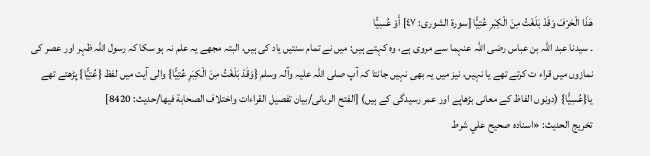هَذَا الْحَرْفَ وَقَدْ بَلَغْتُ مِنَ الْكِبَرِ عُتِيًّا [سورة الشورى: ٤٧] أَوْ عُسِيًّا
۔ سیدنا عبد اللہ بن عباس رضی اللہ عنہما سے مروی ہے، وہ کہتے ہیں: میں نے تمام سنتیں یاد کی ہیں، البتہ مجھے یہ علم نہ ہو سکا کہ رسول اللہ ظہر اور عصر کی نمازوں میں قراء ت کرتے تھے یا نہیں، نیز میں یہ بھی نہیں جانتا کہ آپ صلی اللہ علیہ وآلہ وسلم {وَقَدْ بَلَغْتُ مِنَ الْکِبَرِ عُتِیًّا} والی آیت میں لفظ {عُتِیًّا} پڑھتے تھے یا{عُسِیًّا} (دونوں الفاظ کے معانی بڑھاپے اور عمر رسیدگی کے ہیں) [الفتح الربانی/بيان تفصيل القراءات واختلاف الصحابة فيها/حدیث: 8420]
تخریج الحدیث: «اسناده صحيح علي شرط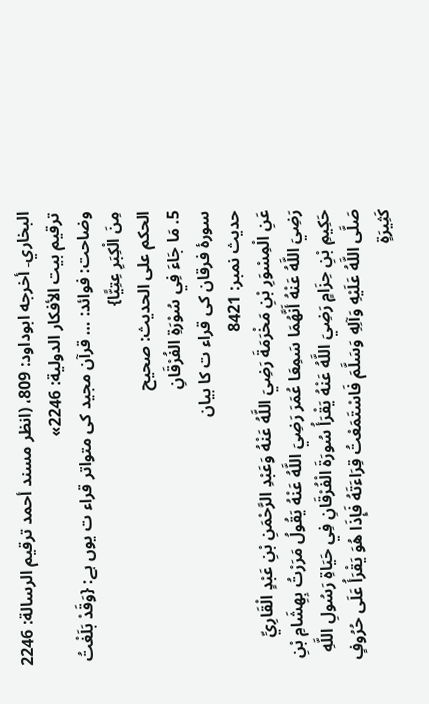البخاري۔ أخرجه ابوداود: 809، (انظر مسند أحمد ترقيم الرسالة: 2246 ترقیم بيت الأفكار الدولية: 2246»
وضاحت: فوائد: … قرآن مجید کی متواتر قراء ت یوں ہے: {وَقَدْ بَلَغْتُ مِنَ الْکِبَرِ عِتِیًّا}
الحكم على الحديث: صحیح
5. مَا جَاءَ فِي سُوْرَةِ الفُرْقَانِ
سورۂ فرقان کی قراء ت کا بیان
حدیث نمبر: 8421
عَنِ الْمِسْوَرِ بْنِ مَخْرَمَةَ رَضِيَ اللَّهُ عَنْهُ وَعَبْدِ الرَّحْمَنِ بْنِ عَبْدٍ الْقَارِيِّ رَضِيَ اللَّهُ عَنْهُ أَنَّهُمَا سَمِعَا عُمَرَ رَضِيَ اللَّهُ عَنْهُ يَقُولُ مَرَرْتُ بِهِشَامِ بْنِ حَكِيمِ بْنِ حِزَامٍ رَضِيَ اللَّهُ عَنْهُ يَقْرَأُ سُورَةَ الْفُرْقَانِ فِي حَيَاةِ رَسُولِ اللَّهِ صَلَّى اللَّهُ عَلَيْهِ وَآلِهِ وَسَلَّمَ فَاسْتَمَعْتُ قِرَاءَتَهُ فَإِذَا هُوَ يَقْرَأُ عَلَى حُرُوفٍ كَثِيرَةٍ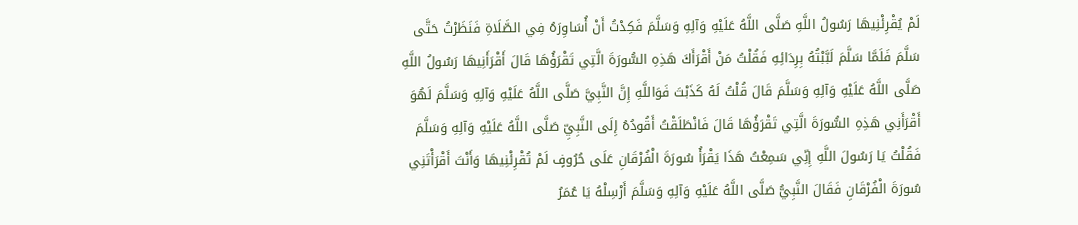لَمْ يُقْرِئْنِيهَا رَسُولُ اللَّهِ صَلَّى اللَّهُ عَلَيْهِ وَآلِهِ وَسَلَّمَ فَكِدْتُ أَنْ أُسَاوِرَهُ فِي الصَّلَاةِ فَنَظَرْتُ حَتَّى سَلَّمَ فَلَمَّا سَلَّمَ لَبَّبْتُهُ بِرِدَائِهِ فَقُلْتُ مَنْ أَقْرَأَكَ هَذِهِ السُّورَةَ الَّتِي تَقْرَؤُهَا قَالَ أَقْرَأَنِيهَا رَسُولُ اللَّهِ صَلَّى اللَّهُ عَلَيْهِ وَآلِهِ وَسَلَّمَ قَالَ قُلْتُ لَهُ كَذَبْتَ فَوَاللَّهِ إِنَّ النَّبِيَّ صَلَّى اللَّهُ عَلَيْهِ وَآلِهِ وَسَلَّمَ لَهُوَ أَقْرَأَنِي هَذِهِ السُّورَةَ الَّتِي تَقْرَؤُهَا قَالَ فَانْطَلَقْتُ أَقُودُهُ إِلَى النَّبِيِّ صَلَّى اللَّهُ عَلَيْهِ وَآلِهِ وَسَلَّمَ فَقُلْتُ يَا رَسُولَ اللَّهِ إِنِّي سَمِعْتُ هَذَا يَقْرَأُ سُورَةَ الْفُرْقَانِ عَلَى حُرُوفٍ لَمْ تُقْرِئْنِيهَا وَأَنْتَ أَقْرَأْتَنِي سُورَةَ الْفُرْقَانِ فَقَالَ النَّبِيُّ صَلَّى اللَّهُ عَلَيْهِ وَآلِهِ وَسَلَّمَ أَرْسِلْهُ يَا عُمَرُ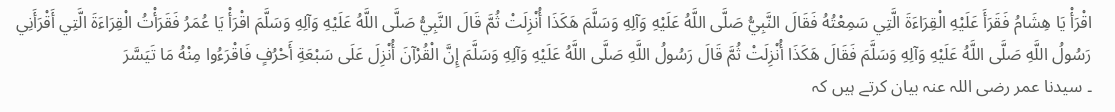اقْرَأْ يَا هِشَامُ فَقَرَأَ عَلَيْهِ الْقِرَاءَةَ الَّتِي سَمِعْتُهُ فَقَالَ النَّبِيُّ صَلَّى اللَّهُ عَلَيْهِ وَآلِهِ وَسَلَّمَ هَكَذَا أُنْزِلَتْ ثُمَّ قَالَ النَّبِيُّ صَلَّى اللَّهُ عَلَيْهِ وَآلِهِ وَسَلَّمَ اقْرَأْ يَا عُمَرُ فَقَرَأْتُ الْقِرَاءَةَ الَّتِي أَقْرَأَنِي رَسُولُ اللَّهِ صَلَّى اللَّهُ عَلَيْهِ وَآلِهِ وَسَلَّمَ فَقَالَ هَكَذَا أُنْزِلَتْ ثُمَّ قَالَ رَسُولُ اللَّهِ صَلَّى اللَّهُ عَلَيْهِ وَآلِهِ وَسَلَّمَ إِنَّ الْقُرْآنَ أُنْزِلَ عَلَى سَبْعَةِ أَحْرُفٍ فَاقْرَءُوا مِنْهُ مَا تَيَسَّرَ
۔ سیدنا عمر رضی اللہ عنہ بیان کرتے ہیں کہ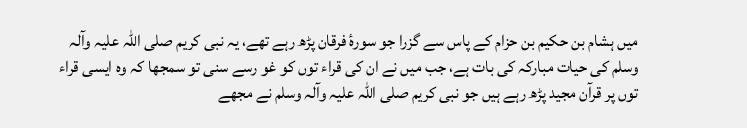میں ہشام بن حکیم بن حزام کے پاس سے گزرا جو سورۂ فرقان پڑھ رہے تھے، یہ نبی کریم صلی اللہ علیہ وآلہ وسلم کی حیات مبارکہ کی بات ہے، جب میں نے ان کی قراء توں کو غو رسے سنی تو سمجھا کہ وہ ایسی قراء توں پر قرآن مجید پڑھ رہے ہیں جو نبی کریم صلی اللہ علیہ وآلہ وسلم نے مجھے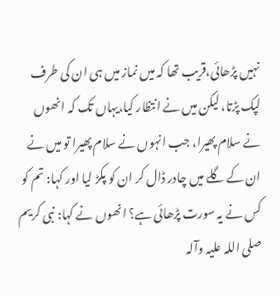نہیں پڑھائی،قریب تھا کہ میں نماز میں ہی ان کی طرف لپک پڑتا، لیکن میں نے انتظار کیا،یہاں تک کہ انھوں نے سلام پھیرا، جب انہوں نے سلام پھیرا تو میں نے ان کے گلے میں چادر ڈال کر ان کو پکڑ لیا اور کہا: تم کو کس نے یہ سورت پڑھائی ہے؟ انھوں نے کہا: نبی کریم صلی اللہ علیہ وآلہ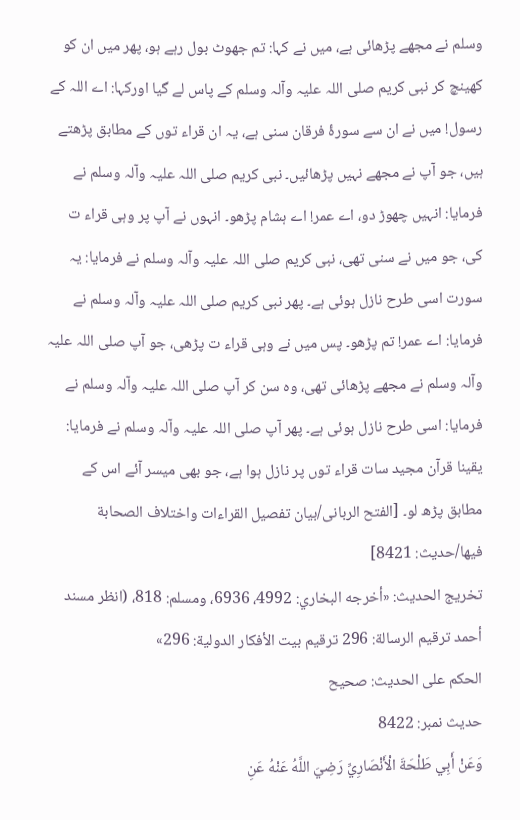وسلم نے مجھے پڑھائی ہے، میں نے کہا: تم جھوٹ بول رہے ہو، پھر میں ان کو کھینچ کر نبی کریم صلی اللہ علیہ وآلہ وسلم کے پاس لے گیا اورکہا: اے اللہ کے رسول! میں نے ان سے سورۂ فرقان سنی ہے، یہ ان قراء توں کے مطابق پڑھتے ہیں، جو آپ نے مجھے نہیں پڑھائیں۔ نبی کریم صلی اللہ علیہ وآلہ وسلم نے فرمایا: انہیں چھوڑ دو، اے عمر! اے ہشام پڑھو۔ انہوں نے آپ پر وہی قراء ت کی، جو میں نے سنی تھی، نبی کریم صلی اللہ علیہ وآلہ وسلم نے فرمایا: یہ سورت اسی طرح نازل ہوئی ہے۔ پھر نبی کریم صلی اللہ علیہ وآلہ وسلم نے فرمایا: اے عمر! تم پڑھو۔ پس میں نے وہی قراء ت پڑھی، جو آپ صلی اللہ علیہ وآلہ وسلم نے مجھے پڑھائی تھی، وہ سن کر آپ صلی اللہ علیہ وآلہ وسلم نے فرمایا: اسی طرح نازل ہوئی ہے۔ پھر آپ صلی اللہ علیہ وآلہ وسلم نے فرمایا: یقینا قرآن مجید سات قراء توں پر نازل ہوا ہے، جو بھی میسر آئے اس کے مطابق پڑھ لو۔ [الفتح الربانی/بيان تفصيل القراءات واختلاف الصحابة فيها/حدیث: 8421]
تخریج الحدیث: «أخرجه البخاري: 4992، 6936، ومسلم: 818، (انظر مسند أحمد ترقيم الرسالة: 296 ترقیم بيت الأفكار الدولية: 296»
الحكم على الحديث: صحیح
حدیث نمبر: 8422
وَعَنْ أَبِي طَلْحَةَ الْأَنْصَارِيِّ رَضِيَ اللَّهُ عَنْهُ عَنِ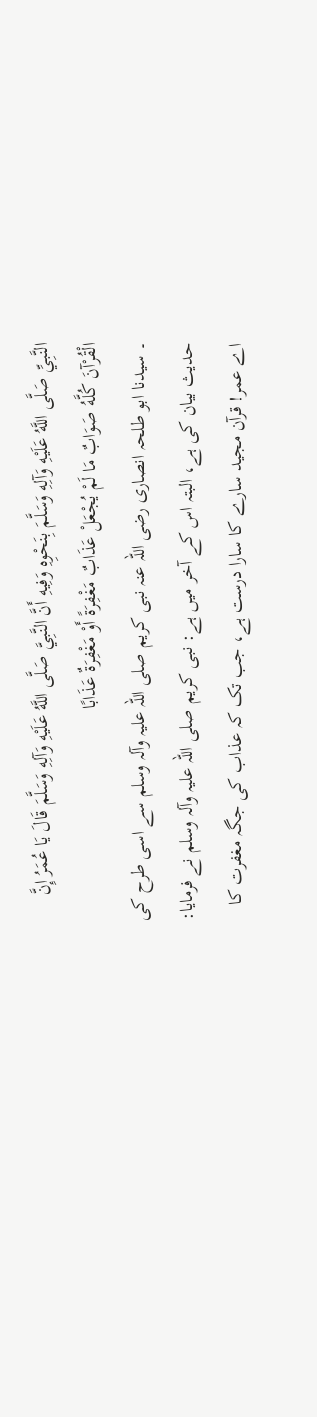النَّبِيِّ صَلَّى اللَّهُ عَلَيْهِ وَآلِهِ وَسَلَّمَ بِنَحْوِهِ وَفِيهِ أَنَّ النَّبِيَّ صَلَّى اللَّهُ عَلَيْهِ وَآلِهِ وَسَلَّمَ قَالَ يَا عُمَرُ إِنَّ الْقُرْآنَ كُلَّهُ صَوَابٌ مَا لَمْ يُجْعَلْ عَذَابٌ مَغْفِرَةً أَوْ مَغْفِرَةٌ عَذَابًا
۔ سیدنا ابو طلحہ انصاری رضی اللہ عنہ نبی کریم صلی اللہ علیہ وآلہ وسلم سے اسی طرح کی حدیث بیان کی ہے، البتہ اس کے آخر میں ہے: نبی کریم صلی اللہ علیہ وآلہ وسلم نے فرمایا: اے عمر! قرآن مجید سارے کا سارا درست ہے، جب تک کہ عذاب کی جگہ مغفرت کا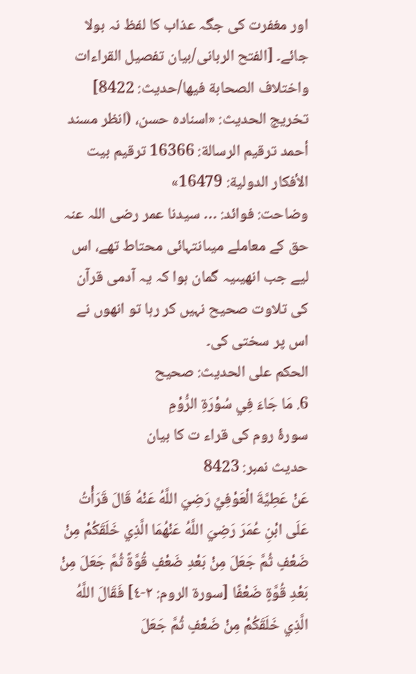اور مغفرت کی جگہ عذاب کا لفظ نہ بولا جائے۔ [الفتح الربانی/بيان تفصيل القراءات واختلاف الصحابة فيها/حدیث: 8422]
تخریج الحدیث: «اسناده حسن، (انظر مسند أحمد ترقيم الرسالة: 16366 ترقیم بيت الأفكار الدولية: 16479»
وضاحت: فوائد: … سیدنا عمر رضی اللہ عنہ حق کے معاملے میںانتہائی محتاط تھے، اس لیے جب انھیںیہ گمان ہوا کہ یہ آدمی قرآن کی تلاوت صحیح نہیں کر رہا تو انھوں نے اس پر سختی کی۔
الحكم على الحديث: صحیح
6. مَا جَاءَ فِي سُوْرَةِ الرُّوْمِ
سورۂ روم کی قراء ت کا بیان
حدیث نمبر: 8423
عَنْ عَطِيَّةَ الْعَوْفِيِّ رَضِيَ اللَّهُ عَنْهُ قَالَ قَرَأْتُ عَلَى ابْنِ عُمَرَ رَضِيَ اللَّهُ عَنْهُمَا الَّذِي خَلَقَكُمْ مِنْ ضَعْفٍ ثُمَّ جَعَلَ مِنْ بَعْدِ ضَعْفٍ قُوَّةً ثُمَّ جَعَلَ مِنْ بَعْدِ قُوَّةٍ ضَعْفًا [سورة الروم: ٢-٤] فَقَالَ اللَّهُ الَّذِي خَلَقَكُمْ مِنْ ضَعْفٍ ثُمَّ جَعَلَ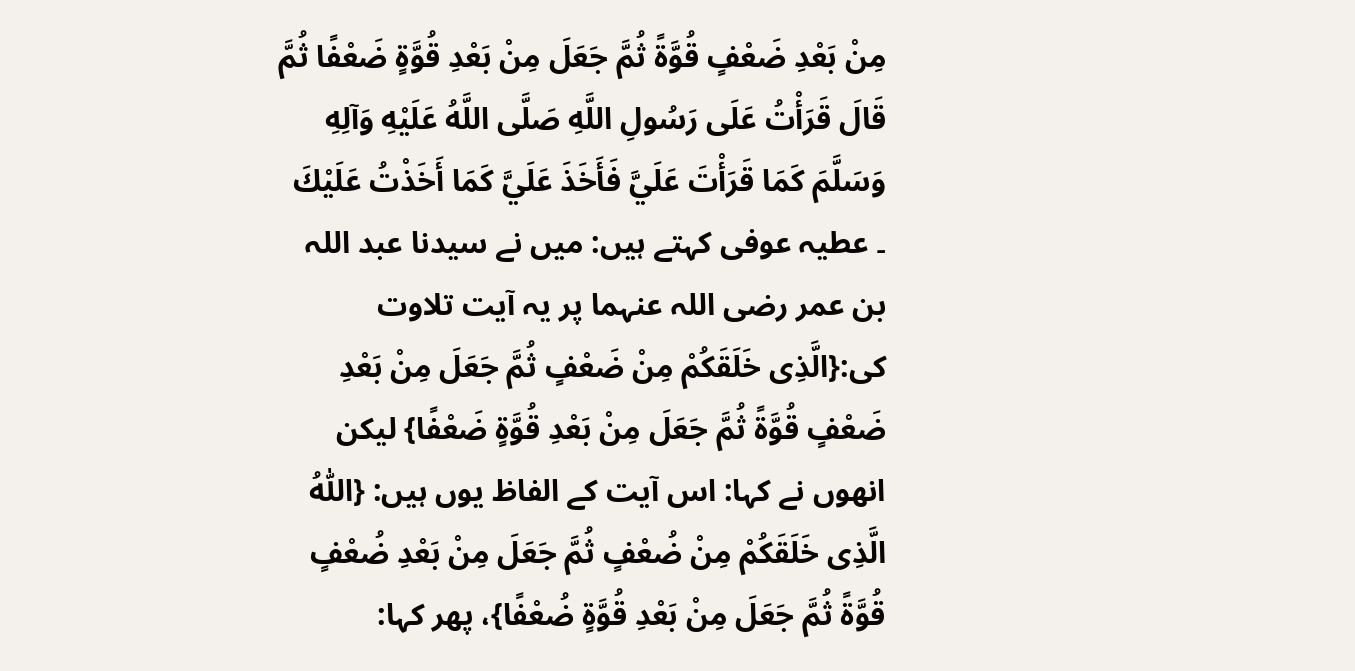مِنْ بَعْدِ ضَعْفٍ قُوَّةً ثُمَّ جَعَلَ مِنْ بَعْدِ قُوَّةٍ ضَعْفًا ثُمَّ قَالَ قَرَأْتُ عَلَى رَسُولِ اللَّهِ صَلَّى اللَّهُ عَلَيْهِ وَآلِهِ وَسَلَّمَ كَمَا قَرَأْتَ عَلَيَّ فَأَخَذَ عَلَيَّ كَمَا أَخَذْتُ عَلَيْكَ
۔ عطیہ عوفی کہتے ہیں: میں نے سیدنا عبد اللہ بن عمر رضی اللہ عنہما پر یہ آیت تلاوت کی:{الَّذِی خَلَقَکُمْ مِنْ ضَعْفٍ ثُمَّ جَعَلَ مِنْ بَعْدِ ضَعْفٍ قُوَّۃً ثُمَّ جَعَلَ مِنْ بَعْدِ قُوَّۃٍ ضَعْفًا} لیکن انھوں نے کہا: اس آیت کے الفاظ یوں ہیں: {اللّٰہُ الَّذِی خَلَقَکُمْ مِنْ ضُعْفٍ ثُمَّ جَعَلَ مِنْ بَعْدِ ضُعْفٍ قُوَّۃً ثُمَّ جَعَلَ مِنْ بَعْدِ قُوَّۃٍ ضُعْفًا}، پھر کہا: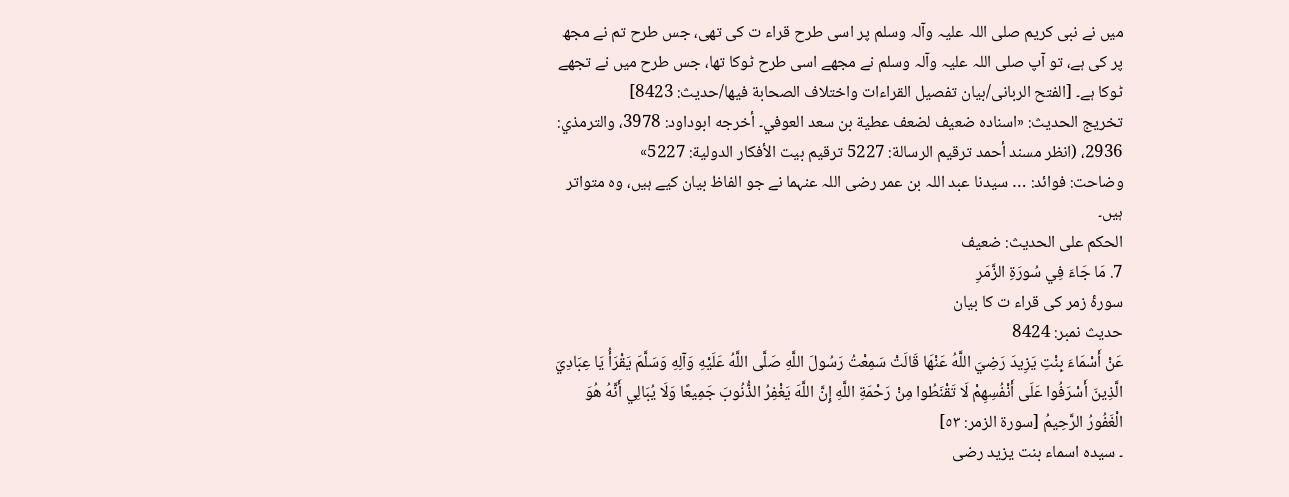میں نے نبی کریم صلی اللہ علیہ وآلہ وسلم پر اسی طرح قراء ت کی تھی، جس طرح تم نے مجھ پر کی ہے، تو آپ صلی اللہ علیہ وآلہ وسلم نے مجھے اسی طرح ٹوکا تھا، جس طرح میں نے تجھے ٹوکا ہے۔ [الفتح الربانی/بيان تفصيل القراءات واختلاف الصحابة فيها/حدیث: 8423]
تخریج الحدیث: «اسناده ضعيف لضعف عطية بن سعد العوفي۔ أخرجه ابوداود: 3978، والترمذي: 2936، (انظر مسند أحمد ترقيم الرسالة: 5227 ترقیم بيت الأفكار الدولية: 5227»
وضاحت: فوائد: … سیدنا عبد اللہ بن عمر رضی اللہ عنہما نے جو الفاظ بیان کیے ہیں، وہ متواتر ہیں۔
الحكم على الحديث: ضعیف
7. مَا جَاءَ فِي سُورَةِ الزَّمَرِ
سورۂ زمر کی قراء ت کا بیان
حدیث نمبر: 8424
عَنْ أَسْمَاءَ بِنْتِ يَزِيدَ رَضِيَ اللَّهُ عَنْهَا قَالَتْ سَمِعْتُ رَسُولَ اللَّهِ صَلَّى اللَّهُ عَلَيْهِ وَآلِهِ وَسَلَّمَ يَقْرَأُ يَا عِبَادِيَ الَّذِينَ أَسْرَفُوا عَلَى أَنْفُسِهِمْ لَا تَقْنَطُوا مِنْ رَحْمَةِ اللَّهِ إِنَّ اللَّهَ يَغْفِرُ الذُّنُوبَ جَمِيعًا وَلَا يُبَالِي أَنَّهُ هُوَ الْغَفُورُ الرَّحِيمُ [سورة الزمر: ٥٣]
۔ سیدہ اسماء بنت یزید رضی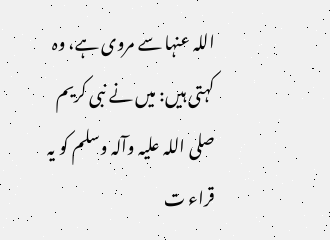اللہ عنہا سے مروی ہے، وہ کہتی ہیں: میں نے نبی کریم صلی اللہ علیہ وآلہ وسلم کو یہ قراء ت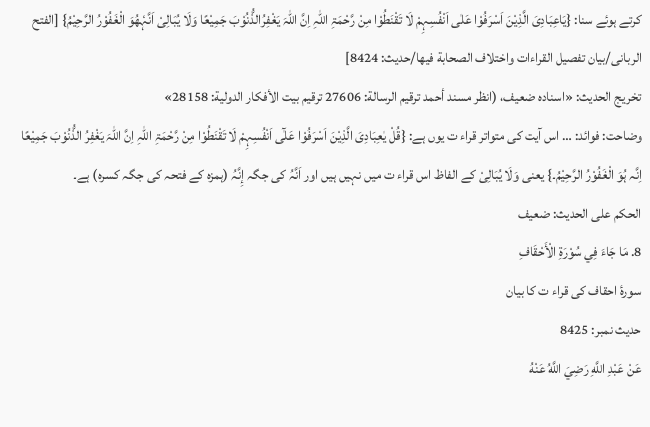کرتے ہوئے سنا: {یَاعِبَادِیَ الَّذِیْنَ اَسْرَفُوْا عَلٰی اَنْفُسِہِمْ لَا تَقْنَطُوْا مِنْ رَّحْمَۃِ اللّٰہِ اِنَّ اللّٰہَ یَغْفِرُالذُّنُوْبَ جَمِیْعًا وَلَا یُبَالِیْ اَنَّہٗھُوَ الْغَفُوْرُ الرَّحِیْمُ} [الفتح الربانی/بيان تفصيل القراءات واختلاف الصحابة فيها/حدیث: 8424]
تخریج الحدیث: «اسناده ضعيف، (انظر مسند أحمد ترقيم الرسالة: 27606 ترقیم بيت الأفكار الدولية: 28158»
وضاحت: فوائد: … اس آیت کی متواتر قراء ت یوں ہے: {قُلْ یٰعِبَادِیَ الَّذِیْنَ اَسْرَفُوْا عَلٰٓی اَنْفُسِہِمْ لَا تَقْنَطُوْا مِنْ رَّحْمَۃِ اللّٰہِ اِنَّ اللّٰہَ یَغْفِرُ الذُّنُوْبَ جَمِیْعًا اِنَّہ ہُوَ الْغَفُوْرُ الرَّحِیْمُ۔} یعنی وَلَا یُبَالِیْ کے الفاظ اس قراء ت میں نہیں ہیں اور اَنَّہُ کی جگہ إِنَّہُ (ہمزہ کے فتحہ کی جگہ کسرہ) ہے۔
الحكم على الحديث: ضعیف
8. مَا جَاءَ فِي سُوْرَةِ الْأَحْقَافِ
سورۂ احقاف کی قراء ت کا بیان
حدیث نمبر: 8425
عَنْ عَبْدِ اللَّهِ رَضِيَ اللَّهُ عَنْهُ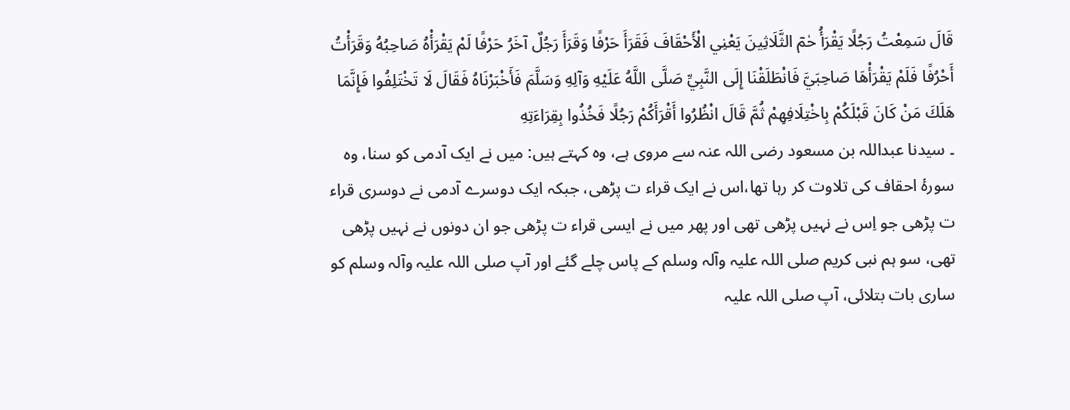قَالَ سَمِعْتُ رَجُلًا يَقْرَأُ حٰمٓ الثَّلَاثِينَ يَعْنِي الْأَحْقَافَ فَقَرَأَ حَرْفًا وَقَرَأَ رَجُلٌ آخَرُ حَرْفًا لَمْ يَقْرَأْهُ صَاحِبُهُ وَقَرَأْتُ أَحْرُفًا فَلَمْ يَقْرَأْهَا صَاحِبَيَّ فَانْطَلَقْنَا إِلَى النَّبِيِّ صَلَّى اللَّهُ عَلَيْهِ وَآلِهِ وَسَلَّمَ فَأَخْبَرْنَاهُ فَقَالَ لَا تَخْتَلِفُوا فَإِنَّمَا هَلَكَ مَنْ كَانَ قَبْلَكُمْ بِاخْتِلَافِهِمْ ثُمَّ قَالَ انْظُرُوا أَقْرَأَكُمْ رَجُلًا فَخُذُوا بِقِرَاءَتِهِ
۔ سیدنا عبداللہ بن مسعود رضی اللہ عنہ سے مروی ہے، وہ کہتے ہیں: میں نے ایک آدمی کو سنا، وہ سورۂ احقاف کی تلاوت کر رہا تھا،اس نے ایک قراء ت پڑھی، جبکہ ایک دوسرے آدمی نے دوسری قراء ت پڑھی جو اِس نے نہیں پڑھی تھی اور پھر میں نے ایسی قراء ت پڑھی جو ان دونوں نے نہیں پڑھی تھی، سو ہم نبی کریم صلی اللہ علیہ وآلہ وسلم کے پاس چلے گئے اور آپ صلی اللہ علیہ وآلہ وسلم کو ساری بات بتلائی، آپ صلی اللہ علیہ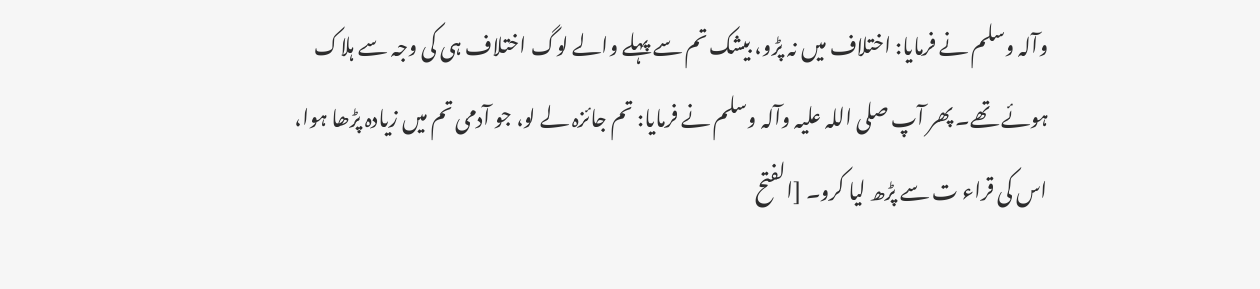وآلہ وسلم نے فرمایا: اختلاف میں نہ پڑو، بیشک تم سے پہلے والے لوگ اختلاف ہی کی وجہ سے ہلاک ہوئے تھے۔ پھر آپ صلی اللہ علیہ وآلہ وسلم نے فرمایا: تم جائزہ لے لو، جو آدمی تم میں زیادہ پڑھا ہوا، اس کی قراء ت سے پڑھ لیا کرو۔ [الفتح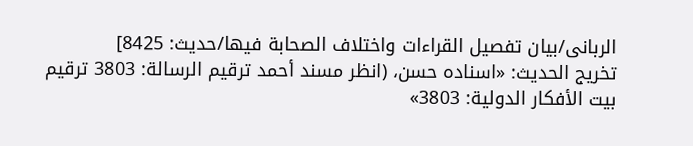الربانی/بيان تفصيل القراءات واختلاف الصحابة فيها/حدیث: 8425]
تخریج الحدیث: «اسناده حسن، (انظر مسند أحمد ترقيم الرسالة: 3803 ترقیم بيت الأفكار الدولية: 3803»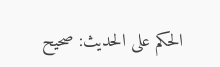الحكم على الحديث: صحیح